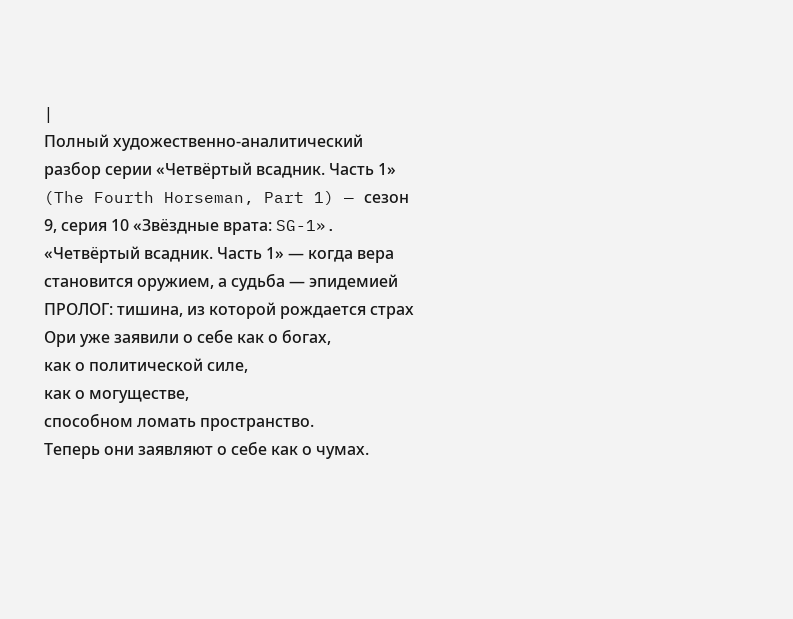|
Полный художественно-аналитический разбор серии «Четвёртый всадник. Часть 1» (The Fourth Horseman, Part 1) — сезон 9, серия 10 «Звёздные врата: SG-1».
«Четвёртый всадник. Часть 1» — когда вера становится оружием, а судьба — эпидемией
ПРОЛОГ: тишина, из которой рождается страх
Ори уже заявили о себе как о богах,
как о политической силе,
как о могуществе,
способном ломать пространство.
Теперь они заявляют о себе как о чумах.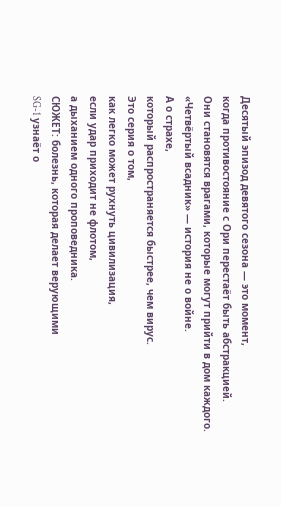Десятый эпизод девятого сезона — это момент,
когда противостояние с Ори перестаёт быть абстракцией.
Они становятся врагами, которые могут прийти в дом каждого.
«Четвёртый всадник» — история не о войне.
А о страхе,
который распространяется быстрее, чем вирус.
Это серия о том,
как легко может рухнуть цивилизация,
если удар приходит не флотом,
а дыханием одного проповедника.
СЮЖЕТ: болезнь, которая делает верующими
SG-1 узнаёт о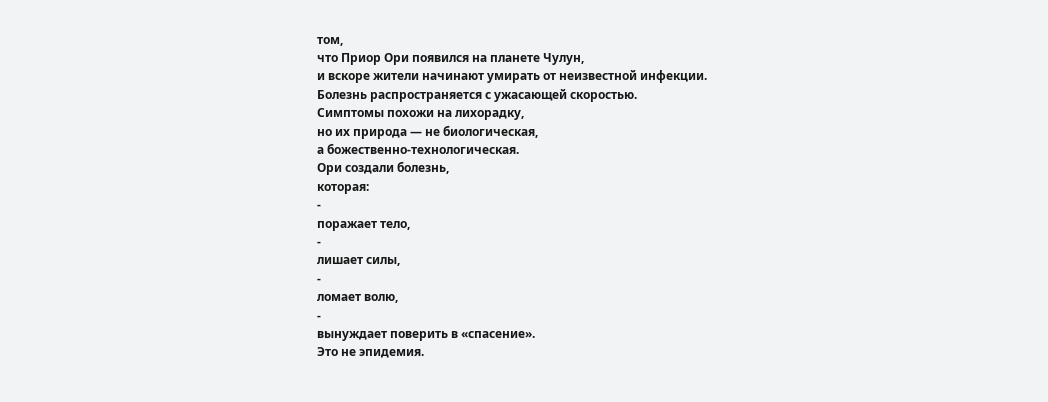том,
что Приор Ори появился на планете Чулун,
и вскоре жители начинают умирать от неизвестной инфекции.
Болезнь распространяется с ужасающей скоростью.
Симптомы похожи на лихорадку,
но их природа — не биологическая,
а божественно-технологическая.
Ори создали болезнь,
которая:
-
поражает тело,
-
лишает силы,
-
ломает волю,
-
вынуждает поверить в «спасение».
Это не эпидемия.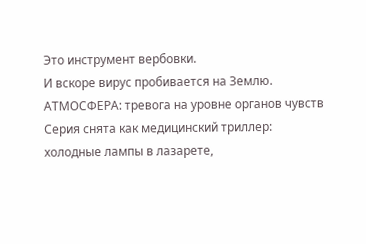Это инструмент вербовки.
И вскоре вирус пробивается на Землю.
АТМОСФЕРА: тревога на уровне органов чувств
Серия снята как медицинский триллер:
холодные лампы в лазарете,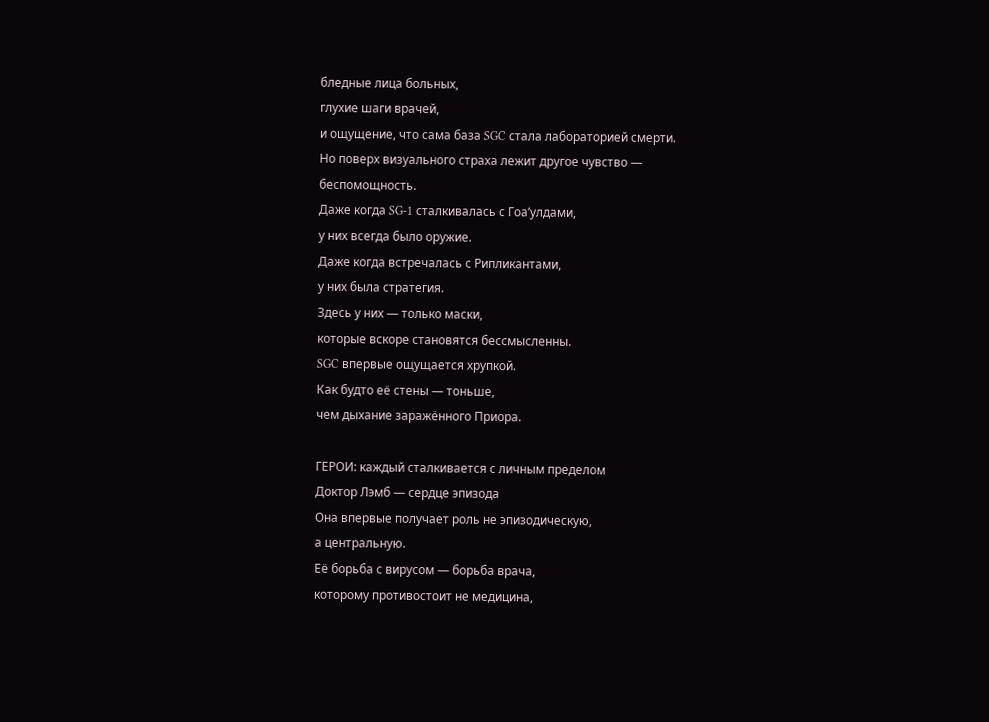бледные лица больных,
глухие шаги врачей,
и ощущение, что сама база SGC стала лабораторией смерти.
Но поверх визуального страха лежит другое чувство —
беспомощность.
Даже когда SG-1 сталкивалась с Гоа’улдами,
у них всегда было оружие.
Даже когда встречалась с Рипликантами,
у них была стратегия.
Здесь у них — только маски,
которые вскоре становятся бессмысленны.
SGC впервые ощущается хрупкой.
Как будто её стены — тоньше,
чем дыхание заражённого Приора.

ГЕРОИ: каждый сталкивается с личным пределом
Доктор Лэмб — сердце эпизода
Она впервые получает роль не эпизодическую,
а центральную.
Её борьба с вирусом — борьба врача,
которому противостоит не медицина,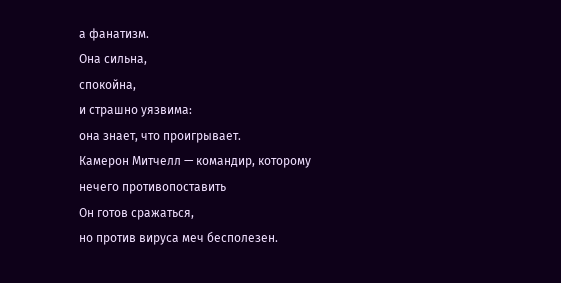а фанатизм.
Она сильна,
спокойна,
и страшно уязвима:
она знает, что проигрывает.
Камерон Митчелл — командир, которому нечего противопоставить
Он готов сражаться,
но против вируса меч бесполезен.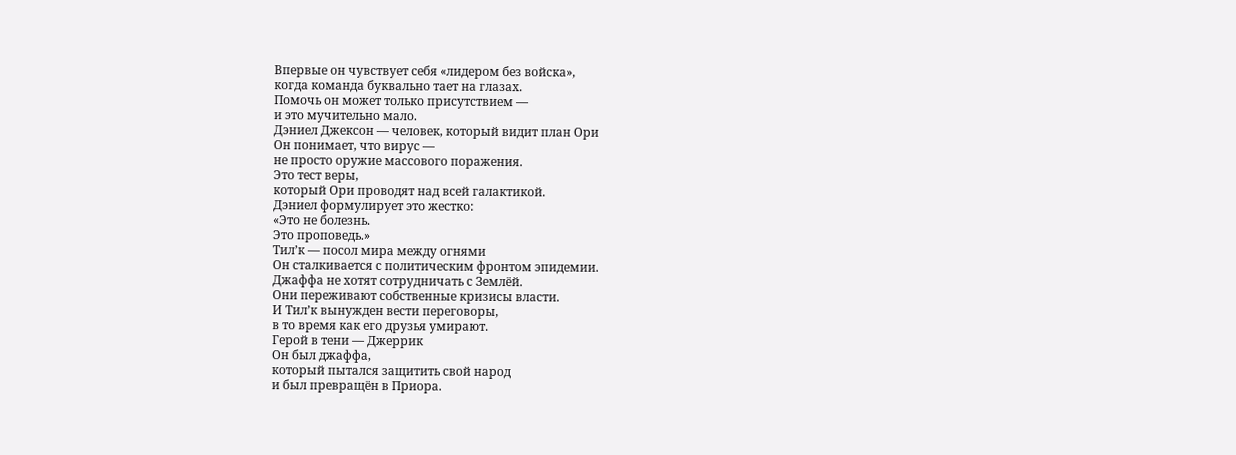Впервые он чувствует себя «лидером без войска»,
когда команда буквально тает на глазах.
Помочь он может только присутствием —
и это мучительно мало.
Дэниел Джексон — человек, который видит план Ори
Он понимает, что вирус —
не просто оружие массового поражения.
Это тест веры,
который Ори проводят над всей галактикой.
Дэниел формулирует это жестко:
«Это не болезнь.
Это проповедь.»
Тил’к — посол мира между огнями
Он сталкивается с политическим фронтом эпидемии.
Джаффа не хотят сотрудничать с Землёй.
Они переживают собственные кризисы власти.
И Тил’к вынужден вести переговоры,
в то время как его друзья умирают.
Герой в тени — Джеррик
Он был джаффа,
который пытался защитить свой народ
и был превращён в Приора.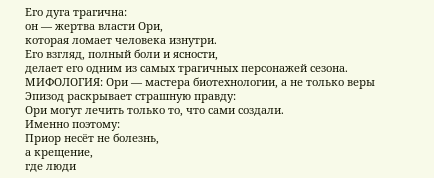Его дуга трагична:
он — жертва власти Ори,
которая ломает человека изнутри.
Его взгляд, полный боли и ясности,
делает его одним из самых трагичных персонажей сезона.
МИФОЛОГИЯ: Ори — мастера биотехнологии, а не только веры
Эпизод раскрывает страшную правду:
Ори могут лечить только то, что сами создали.
Именно поэтому:
Приор несёт не болезнь,
а крещение,
где люди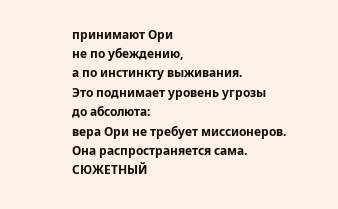принимают Ори
не по убеждению,
а по инстинкту выживания.
Это поднимает уровень угрозы
до абсолюта:
вера Ори не требует миссионеров.
Она распространяется сама.
СЮЖЕТНЫЙ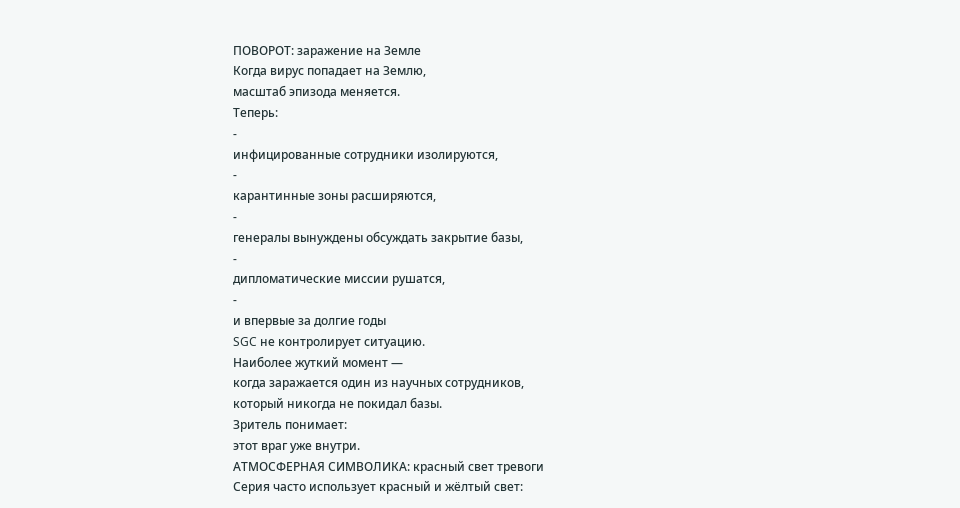ПОВОРОТ: заражение на Земле
Когда вирус попадает на Землю,
масштаб эпизода меняется.
Теперь:
-
инфицированные сотрудники изолируются,
-
карантинные зоны расширяются,
-
генералы вынуждены обсуждать закрытие базы,
-
дипломатические миссии рушатся,
-
и впервые за долгие годы
SGC не контролирует ситуацию.
Наиболее жуткий момент —
когда заражается один из научных сотрудников,
который никогда не покидал базы.
Зритель понимает:
этот враг уже внутри.
АТМОСФЕРНАЯ СИМВОЛИКА: красный свет тревоги
Серия часто использует красный и жёлтый свет: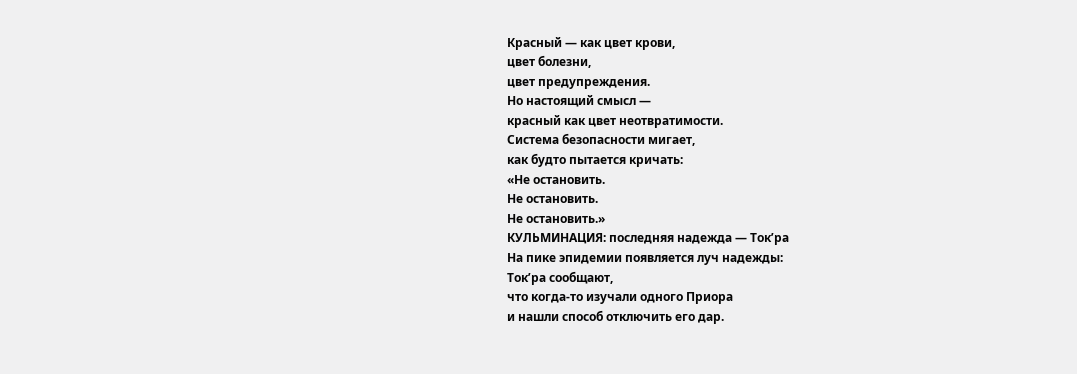Красный — как цвет крови,
цвет болезни,
цвет предупреждения.
Но настоящий смысл —
красный как цвет неотвратимости.
Система безопасности мигает,
как будто пытается кричать:
«Не остановить.
Не остановить.
Не остановить.»
КУЛЬМИНАЦИЯ: последняя надежда — Ток’ра
На пике эпидемии появляется луч надежды:
Ток’ра сообщают,
что когда-то изучали одного Приора
и нашли способ отключить его дар.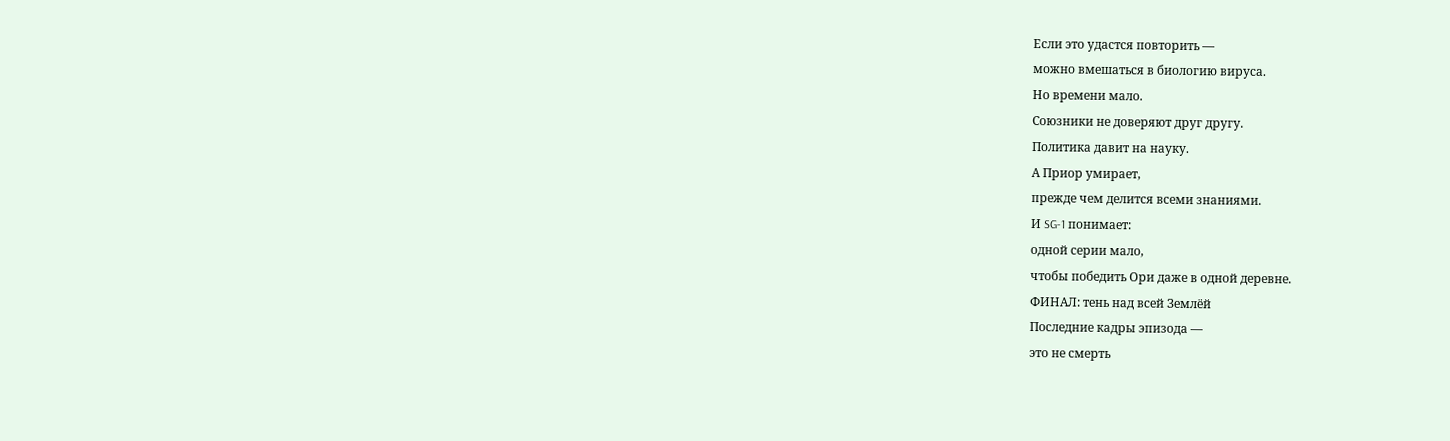Если это удастся повторить —
можно вмешаться в биологию вируса.
Но времени мало.
Союзники не доверяют друг другу.
Политика давит на науку.
А Приор умирает,
прежде чем делится всеми знаниями.
И SG-1 понимает:
одной серии мало,
чтобы победить Ори даже в одной деревне.
ФИНАЛ: тень над всей Землёй
Последние кадры эпизода —
это не смерть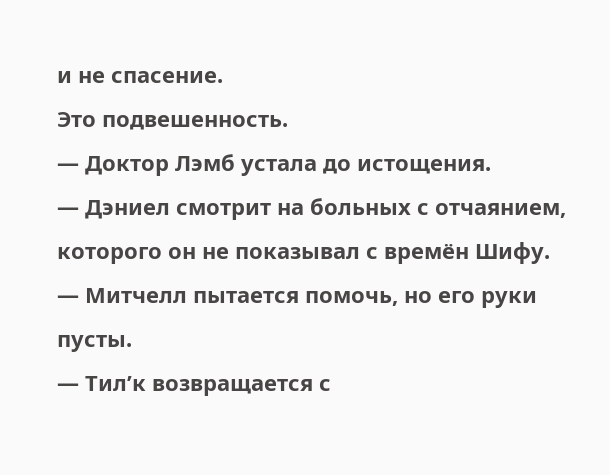и не спасение.
Это подвешенность.
— Доктор Лэмб устала до истощения.
— Дэниел смотрит на больных с отчаянием, которого он не показывал с времён Шифу.
— Митчелл пытается помочь, но его руки пусты.
— Тил’к возвращается с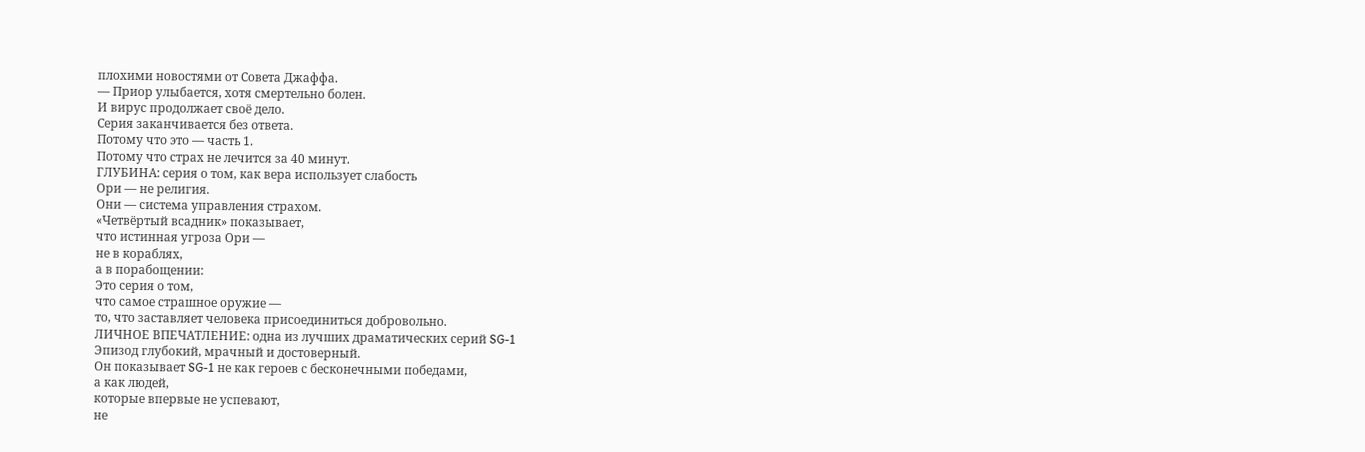плохими новостями от Совета Джаффа.
— Приор улыбается, хотя смертельно болен.
И вирус продолжает своё дело.
Серия заканчивается без ответа.
Потому что это — часть 1.
Потому что страх не лечится за 40 минут.
ГЛУБИНА: серия о том, как вера использует слабость
Ори — не религия.
Они — система управления страхом.
«Четвёртый всадник» показывает,
что истинная угроза Ори —
не в кораблях,
а в порабощении:
Это серия о том,
что самое страшное оружие —
то, что заставляет человека присоединиться добровольно.
ЛИЧНОЕ ВПЕЧАТЛЕНИЕ: одна из лучших драматических серий SG-1
Эпизод глубокий, мрачный и достоверный.
Он показывает SG-1 не как героев с бесконечными победами,
а как людей,
которые впервые не успевают,
не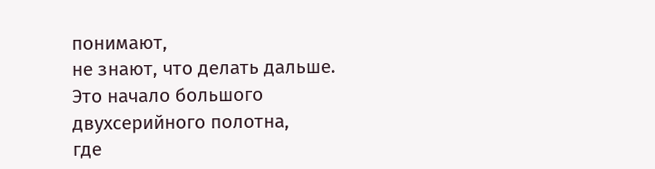понимают,
не знают, что делать дальше.
Это начало большого двухсерийного полотна,
где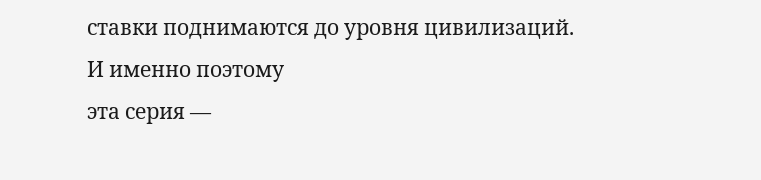ставки поднимаются до уровня цивилизаций.
И именно поэтому
эта серия —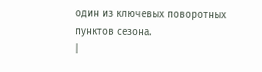один из ключевых поворотных пунктов сезона.
|